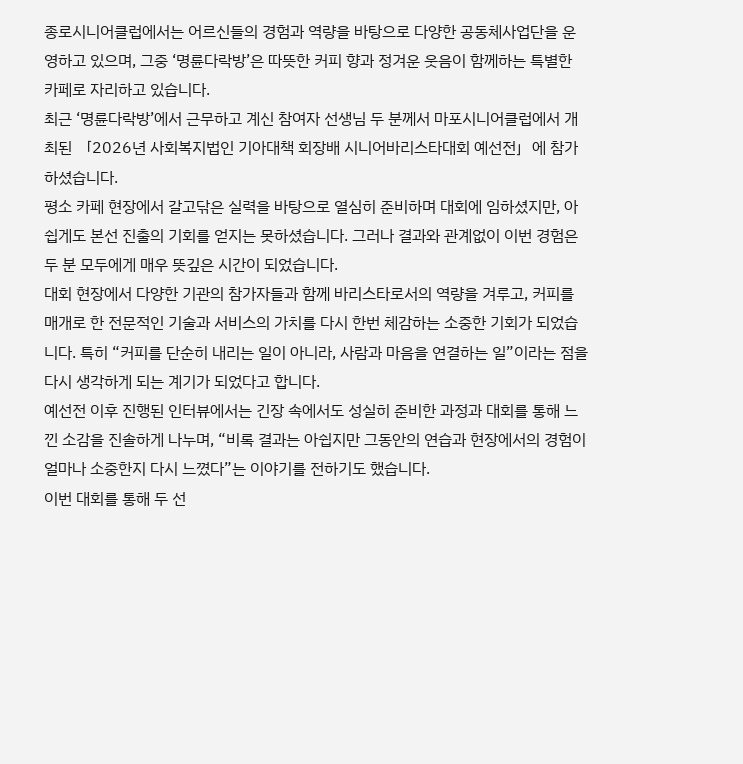종로시니어클럽에서는 어르신들의 경험과 역량을 바탕으로 다양한 공동체사업단을 운영하고 있으며, 그중 ‘명륜다락방’은 따뜻한 커피 향과 정겨운 웃음이 함께하는 특별한 카페로 자리하고 있습니다.
최근 ‘명륜다락방’에서 근무하고 계신 참여자 선생님 두 분께서 마포시니어클럽에서 개최된 「2026년 사회복지법인 기아대책 회장배 시니어바리스타대회 예선전」에 참가하셨습니다.
평소 카페 현장에서 갈고닦은 실력을 바탕으로 열심히 준비하며 대회에 임하셨지만, 아쉽게도 본선 진출의 기회를 얻지는 못하셨습니다. 그러나 결과와 관계없이 이번 경험은 두 분 모두에게 매우 뜻깊은 시간이 되었습니다.
대회 현장에서 다양한 기관의 참가자들과 함께 바리스타로서의 역량을 겨루고, 커피를 매개로 한 전문적인 기술과 서비스의 가치를 다시 한번 체감하는 소중한 기회가 되었습니다. 특히 “커피를 단순히 내리는 일이 아니라, 사람과 마음을 연결하는 일”이라는 점을 다시 생각하게 되는 계기가 되었다고 합니다.
예선전 이후 진행된 인터뷰에서는 긴장 속에서도 성실히 준비한 과정과 대회를 통해 느낀 소감을 진솔하게 나누며, “비록 결과는 아쉽지만 그동안의 연습과 현장에서의 경험이 얼마나 소중한지 다시 느꼈다”는 이야기를 전하기도 했습니다.
이번 대회를 통해 두 선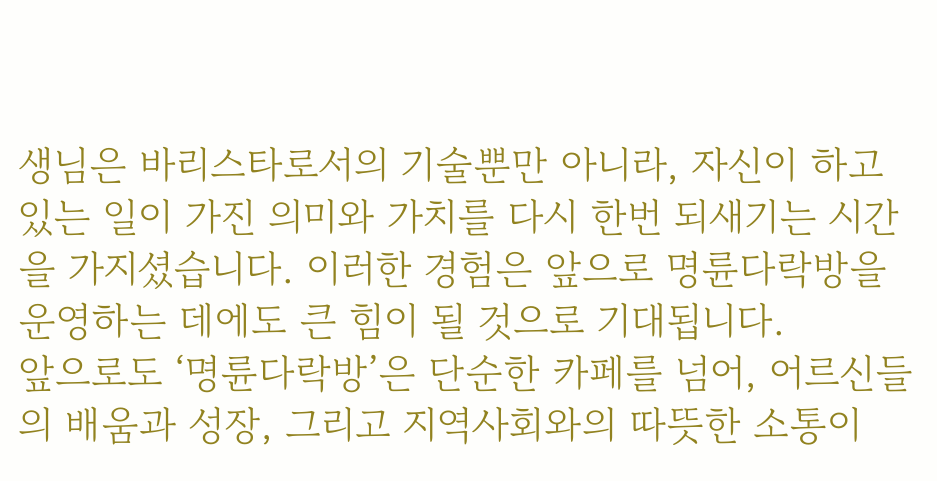생님은 바리스타로서의 기술뿐만 아니라, 자신이 하고 있는 일이 가진 의미와 가치를 다시 한번 되새기는 시간을 가지셨습니다. 이러한 경험은 앞으로 명륜다락방을 운영하는 데에도 큰 힘이 될 것으로 기대됩니다.
앞으로도 ‘명륜다락방’은 단순한 카페를 넘어, 어르신들의 배움과 성장, 그리고 지역사회와의 따뜻한 소통이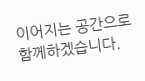이어지는 공간으로 함께하겠습니다.